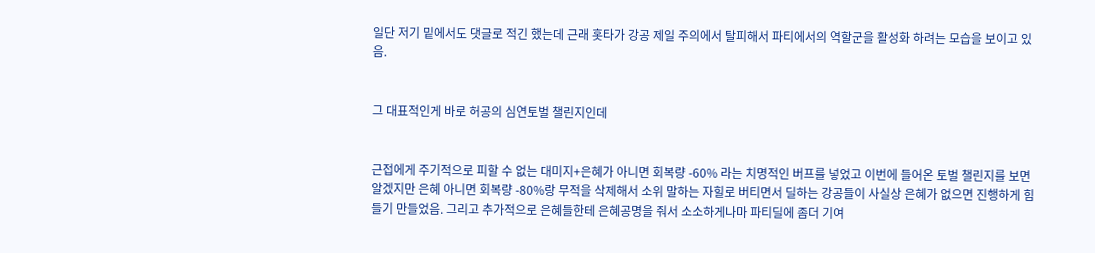일단 저기 밑에서도 댓글로 적긴 했는데 근래 홋타가 강공 제일 주의에서 탈피해서 파티에서의 역할군을 활성화 하려는 모습을 보이고 있음.


그 대표적인게 바로 허공의 심연토벌 챌린지인데


근접에게 주기적으로 피할 수 없는 대미지+은혜가 아니면 회복량 -60% 라는 치명적인 버프를 넣었고 이번에 들어온 토벌 챌린지를 보면 알겠지만 은혜 아니면 회복량 -80%랑 무적을 삭제해서 소위 말하는 자힐로 버티면서 딜하는 강공들이 사실상 은혜가 없으면 진행하게 힘들기 만들었음. 그리고 추가적으로 은혜들한테 은혜공명을 줘서 소소하게나마 파티딜에 좀더 기여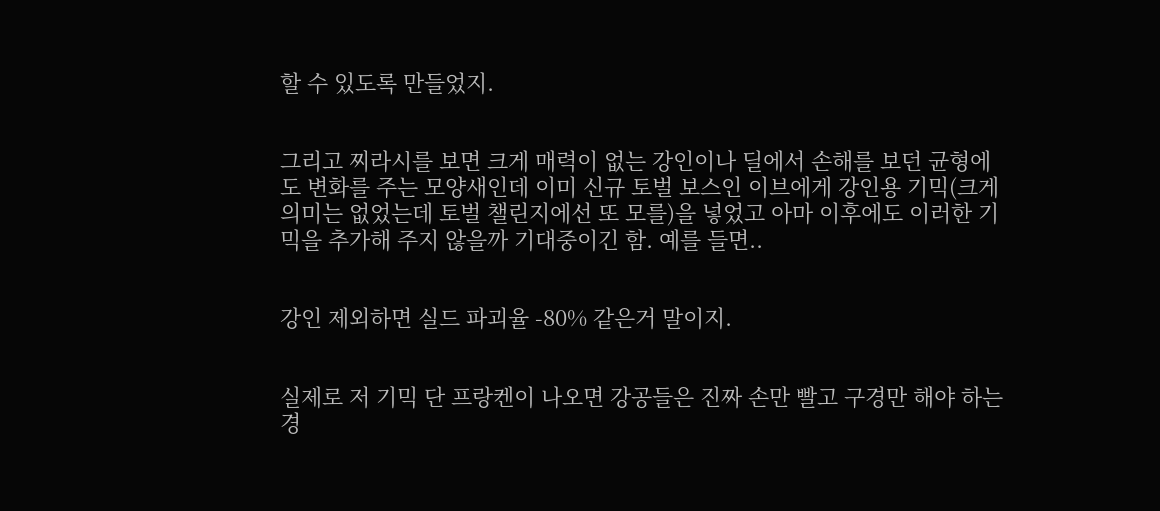할 수 있도록 만들었지.


그리고 찌라시를 보면 크게 매력이 없는 강인이나 딜에서 손해를 보던 균형에도 변화를 주는 모양새인데 이미 신규 토벌 보스인 이브에게 강인용 기믹(크게 의미는 없었는데 토벌 챌린지에선 또 모를)을 넣었고 아마 이후에도 이러한 기믹을 추가해 주지 않을까 기대중이긴 함. 예를 들면..


강인 제외하면 실드 파괴율 -80% 같은거 말이지.


실제로 저 기믹 단 프랑켄이 나오면 강공들은 진짜 손만 빨고 구경만 해야 하는 경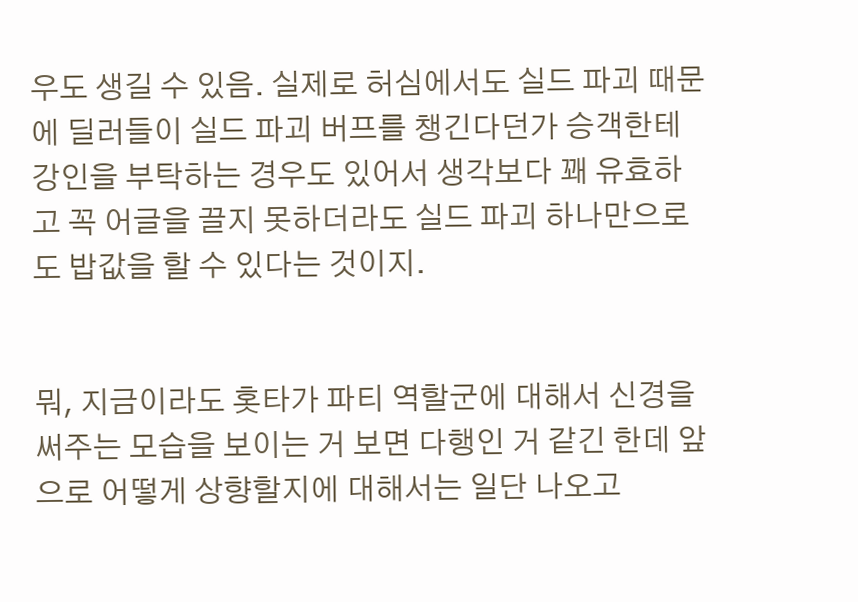우도 생길 수 있음. 실제로 허심에서도 실드 파괴 때문에 딜러들이 실드 파괴 버프를 챙긴다던가 승객한테 강인을 부탁하는 경우도 있어서 생각보다 꽤 유효하고 꼭 어글을 끌지 못하더라도 실드 파괴 하나만으로도 밥값을 할 수 있다는 것이지.


뭐, 지금이라도 홋타가 파티 역할군에 대해서 신경을 써주는 모습을 보이는 거 보면 다행인 거 같긴 한데 앞으로 어떻게 상향할지에 대해서는 일단 나오고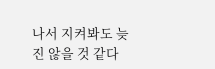나서 지켜봐도 늦진 않을 것 같다